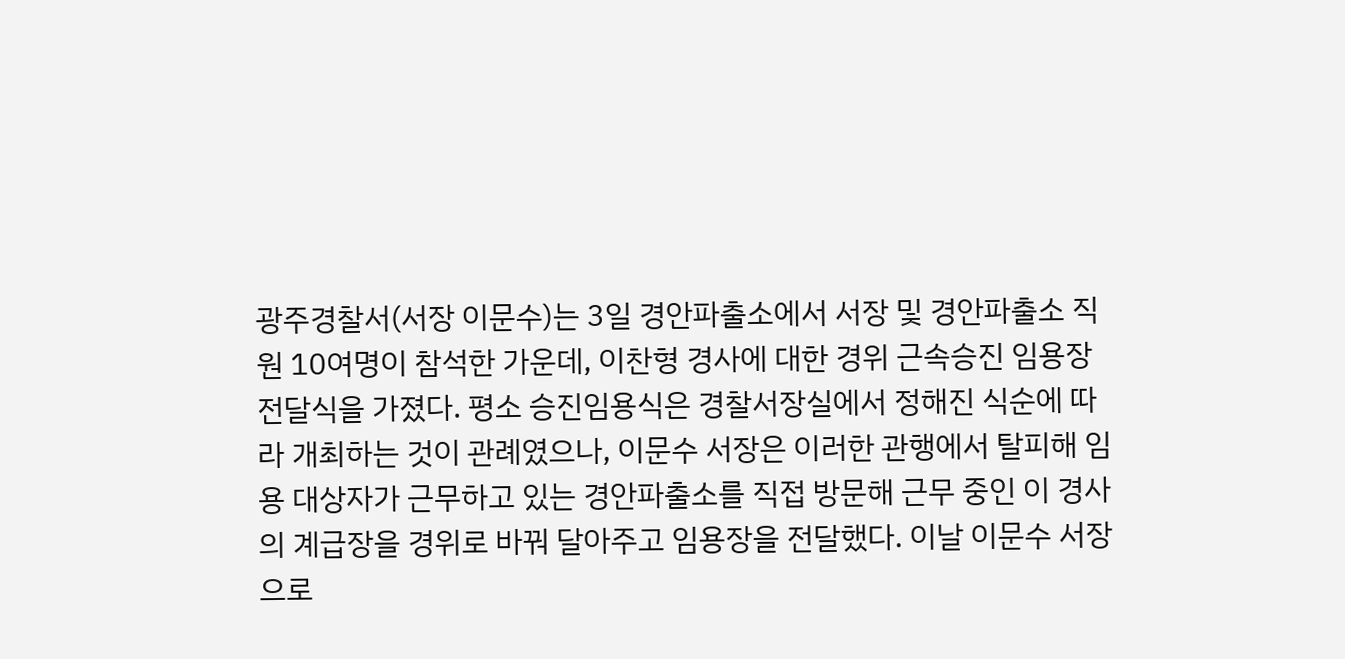광주경찰서(서장 이문수)는 3일 경안파출소에서 서장 및 경안파출소 직원 10여명이 참석한 가운데, 이찬형 경사에 대한 경위 근속승진 임용장 전달식을 가졌다. 평소 승진임용식은 경찰서장실에서 정해진 식순에 따라 개최하는 것이 관례였으나, 이문수 서장은 이러한 관행에서 탈피해 임용 대상자가 근무하고 있는 경안파출소를 직접 방문해 근무 중인 이 경사의 계급장을 경위로 바꿔 달아주고 임용장을 전달했다. 이날 이문수 서장으로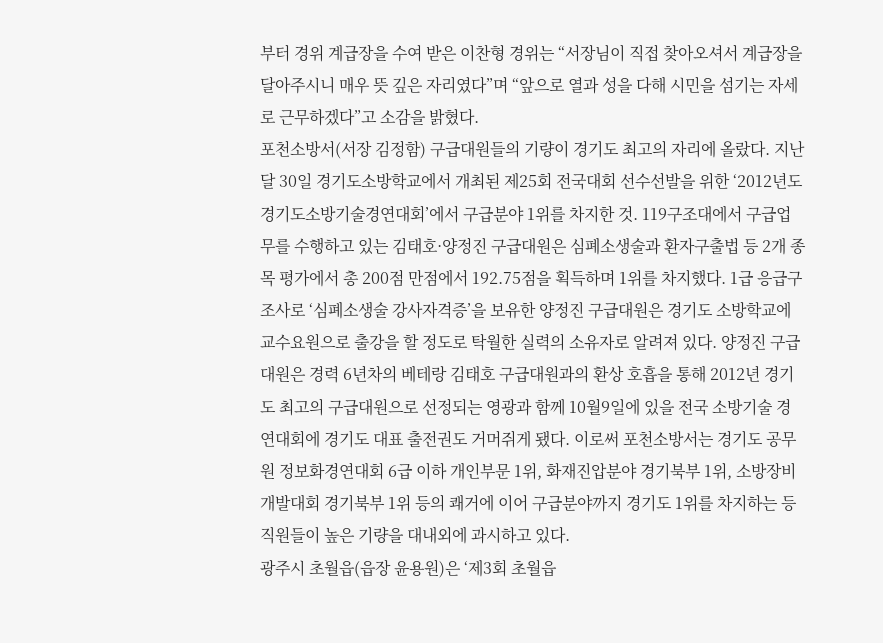부터 경위 계급장을 수여 받은 이찬형 경위는 “서장님이 직접 찾아오셔서 계급장을 달아주시니 매우 뜻 깊은 자리였다”며 “앞으로 열과 성을 다해 시민을 섬기는 자세로 근무하겠다”고 소감을 밝혔다.
포천소방서(서장 김정함) 구급대원들의 기량이 경기도 최고의 자리에 올랐다. 지난달 30일 경기도소방학교에서 개최된 제25회 전국대회 선수선발을 위한 ‘2012년도 경기도소방기술경연대회’에서 구급분야 1위를 차지한 것. 119구조대에서 구급업무를 수행하고 있는 김태호·양정진 구급대원은 심폐소생술과 환자구출법 등 2개 종목 평가에서 총 200점 만점에서 192.75점을 획득하며 1위를 차지했다. 1급 응급구조사로 ‘심폐소생술 강사자격증’을 보유한 양정진 구급대원은 경기도 소방학교에 교수요원으로 출강을 할 정도로 탁월한 실력의 소유자로 알려져 있다. 양정진 구급대원은 경력 6년차의 베테랑 김태호 구급대원과의 환상 호흡을 통해 2012년 경기도 최고의 구급대원으로 선정되는 영광과 함께 10월9일에 있을 전국 소방기술 경연대회에 경기도 대표 출전권도 거머쥐게 됐다. 이로써 포천소방서는 경기도 공무원 정보화경연대회 6급 이하 개인부문 1위, 화재진압분야 경기북부 1위, 소방장비개발대회 경기북부 1위 등의 쾌거에 이어 구급분야까지 경기도 1위를 차지하는 등 직원들이 높은 기량을 대내외에 과시하고 있다.
광주시 초월읍(읍장 윤용원)은 ‘제3회 초월읍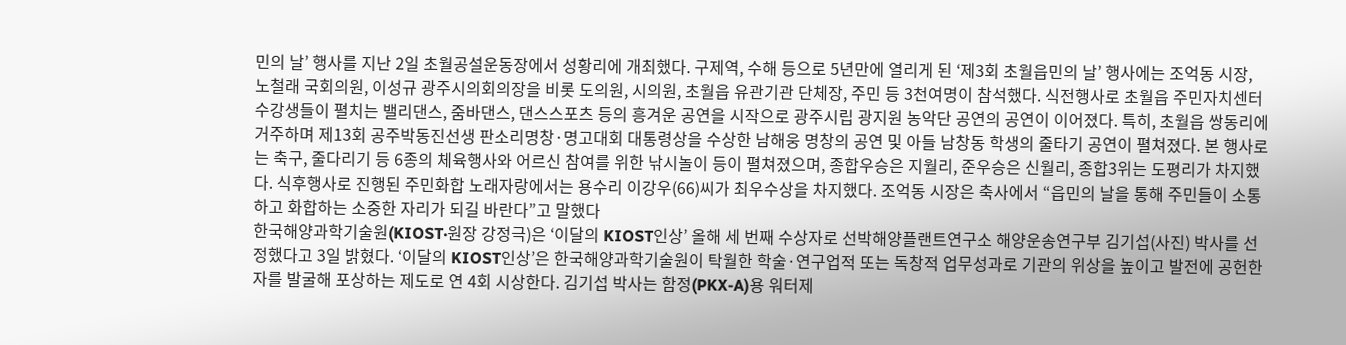민의 날’ 행사를 지난 2일 초월공설운동장에서 성황리에 개최했다. 구제역, 수해 등으로 5년만에 열리게 된 ‘제3회 초월읍민의 날’ 행사에는 조억동 시장, 노철래 국회의원, 이성규 광주시의회의장을 비롯 도의원, 시의원, 초월읍 유관기관 단체장, 주민 등 3천여명이 참석했다. 식전행사로 초월읍 주민자치센터 수강생들이 펼치는 밸리댄스, 줌바댄스, 댄스스포츠 등의 흥겨운 공연을 시작으로 광주시립 광지원 농악단 공연의 공연이 이어졌다. 특히, 초월읍 쌍동리에 거주하며 제13회 공주박동진선생 판소리명창·명고대회 대통령상을 수상한 남해웅 명창의 공연 및 아들 남창동 학생의 줄타기 공연이 펼쳐졌다. 본 행사로는 축구, 줄다리기 등 6종의 체육행사와 어르신 참여를 위한 낚시놀이 등이 펼쳐졌으며, 종합우승은 지월리, 준우승은 신월리, 종합3위는 도평리가 차지했다. 식후행사로 진행된 주민화합 노래자랑에서는 용수리 이강우(66)씨가 최우수상을 차지했다. 조억동 시장은 축사에서 “읍민의 날을 통해 주민들이 소통하고 화합하는 소중한 자리가 되길 바란다”고 말했다
한국해양과학기술원(KIOST·원장 강정극)은 ‘이달의 KIOST인상’ 올해 세 번째 수상자로 선박해양플랜트연구소 해양운송연구부 김기섭(사진) 박사를 선정했다고 3일 밝혔다. ‘이달의 KIOST인상’은 한국해양과학기술원이 탁월한 학술·연구업적 또는 독창적 업무성과로 기관의 위상을 높이고 발전에 공헌한 자를 발굴해 포상하는 제도로 연 4회 시상한다. 김기섭 박사는 함정(PKX-A)용 워터제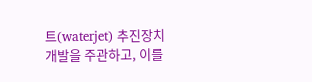트(waterjet) 추진장치 개발을 주관하고, 이를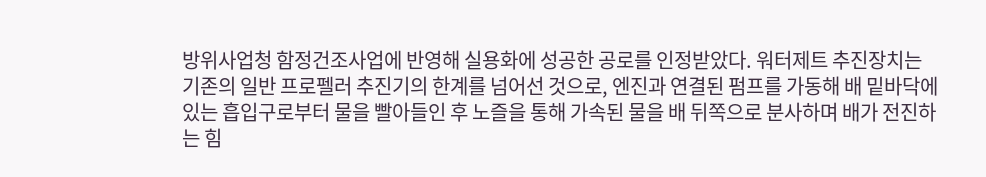방위사업청 함정건조사업에 반영해 실용화에 성공한 공로를 인정받았다. 워터제트 추진장치는 기존의 일반 프로펠러 추진기의 한계를 넘어선 것으로, 엔진과 연결된 펌프를 가동해 배 밑바닥에 있는 흡입구로부터 물을 빨아들인 후 노즐을 통해 가속된 물을 배 뒤쪽으로 분사하며 배가 전진하는 힘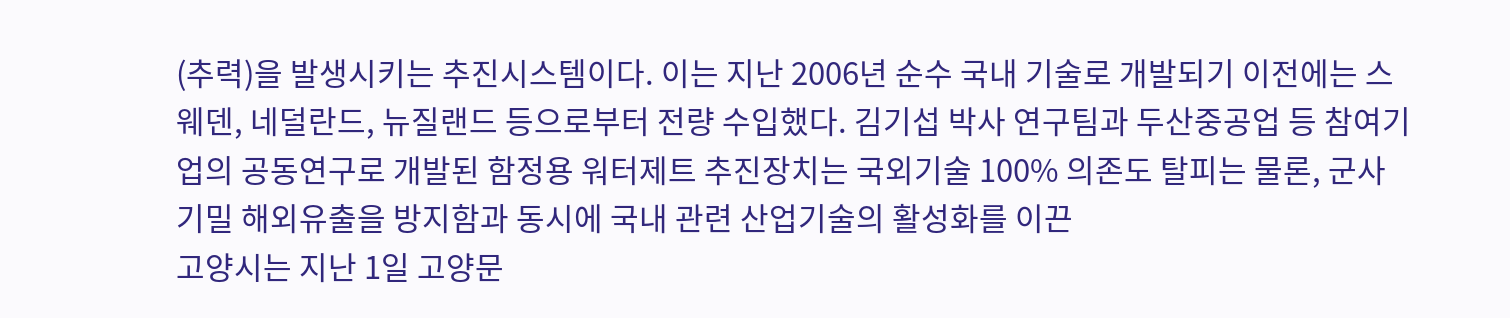(추력)을 발생시키는 추진시스템이다. 이는 지난 2006년 순수 국내 기술로 개발되기 이전에는 스웨덴, 네덜란드, 뉴질랜드 등으로부터 전량 수입했다. 김기섭 박사 연구팀과 두산중공업 등 참여기업의 공동연구로 개발된 함정용 워터제트 추진장치는 국외기술 100% 의존도 탈피는 물론, 군사기밀 해외유출을 방지함과 동시에 국내 관련 산업기술의 활성화를 이끈
고양시는 지난 1일 고양문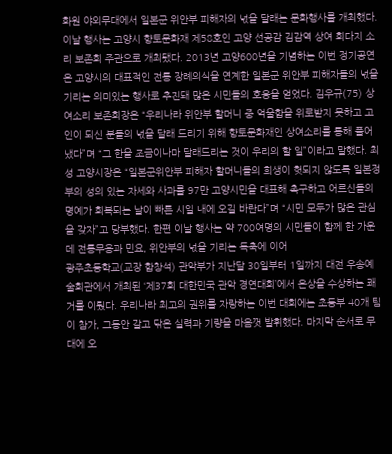화원 야외무대에서 일본군 위안부 피해자의 넋을 달래는 문화행사를 개최했다. 이날 행사는 고양시 향토문화재 제58호인 고양 선공감 김감역 상여 회다지 소리 보존회 주관으로 개최됐다. 2013년 고양600년을 기념하는 이번 정기공연은 고양시의 대표적인 전통 장례의식을 연계한 일본군 위안부 피해자들의 넋을 기리는 의미있는 행사로 추진돼 많은 시민들의 호응을 얻었다. 김우규(75) 상여소리 보존회장은 “우리나라 위안부 할머니 중 억울함을 위로받지 못하고 고인이 되신 분들의 넋을 달래 드리기 위해 향토문화재인 상여소리를 통해 풀어냈다”며 “그 한을 조금이나마 달래드리는 것이 우리의 할 일”이라고 말했다. 최성 고양시장은 “일본군위안부 피해자 할머니들의 희생이 헛되지 않도록 일본정부의 성의 있는 자세와 사과를 97만 고양시민을 대표해 촉구하고 어르신들의 명예가 회복되는 날이 빠른 시일 내에 오길 바란다”며 “시민 모두가 많은 관심을 갖자”고 당부했다. 한편 이날 행사는 약 700여명의 시민들이 함께 한 가운데 전통무용과 민요, 위안부의 넋을 기리는 독축에 이어
광주초등학교(교장 함창석) 관악부가 지난달 30일부터 1일까지 대전 우송예술회관에서 개최된 ‘제37회 대한민국 관악 경연대회’에서 은상을 수상하는 쾌거를 이뤘다. 우리나라 최고의 권위를 자랑하는 이번 대회에는 초등부 40개 팀이 참가, 그동안 갈고 닦은 실력과 기량을 마음껏 발휘했다. 마지막 순서로 무대에 오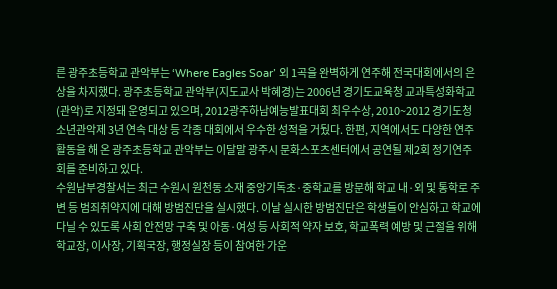른 광주초등학교 관악부는 ‘Where Eagles Soar’ 외 1곡을 완벽하게 연주해 전국대회에서의 은상을 차지했다. 광주초등학교 관악부(지도교사 박혜경)는 2006년 경기도교육청 교과특성화학교(관악)로 지정돼 운영되고 있으며, 2012광주하남예능발표대회 최우수상, 2010~2012 경기도청소년관악제 3년 연속 대상 등 각종 대회에서 우수한 성적을 거뒀다. 한편, 지역에서도 다양한 연주활동을 해 온 광주초등학교 관악부는 이달말 광주시 문화스포츠센터에서 공연될 제2회 정기연주회를 준비하고 있다.
수원남부경찰서는 최근 수원시 원천동 소재 중앙기독초·중학교를 방문해 학교 내·외 및 통학로 주변 등 범죄취약지에 대해 방범진단을 실시했다. 이날 실시한 방범진단은 학생들이 안심하고 학교에 다닐 수 있도록 사회 안전망 구축 및 아동·여성 등 사회적 약자 보호, 학교폭력 예방 및 근절을 위해 학교장, 이사장, 기획국장, 행정실장 등이 참여한 가운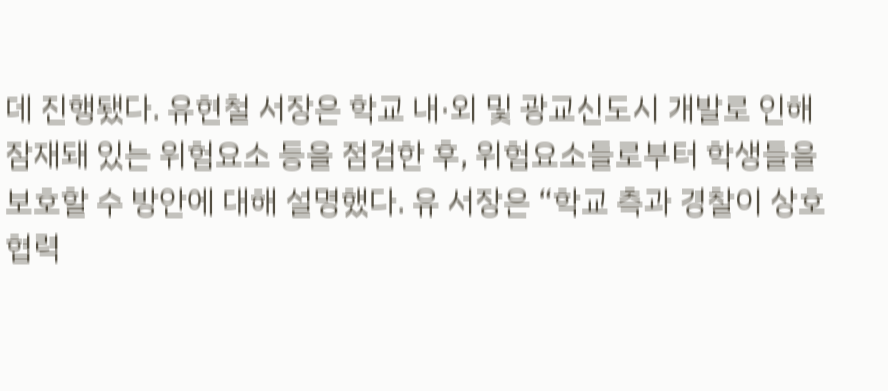데 진행됐다. 유현철 서장은 학교 내·외 및 광교신도시 개발로 인해 잠재돼 있는 위험요소 등을 점검한 후, 위험요소들로부터 학생들을 보호할 수 방안에 대해 설명했다. 유 서장은 “학교 측과 경찰이 상호협력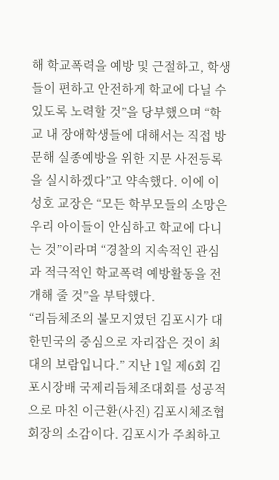해 학교폭력을 예방 및 근절하고, 학생들이 편하고 안전하게 학교에 다닐 수 있도록 노력할 것”을 당부했으며 “학교 내 장애학생들에 대해서는 직접 방문해 실종예방을 위한 지문 사전등록을 실시하겠다”고 약속했다. 이에 이성호 교장은 “모든 학부모들의 소망은 우리 아이들이 안심하고 학교에 다니는 것”이라며 “경찰의 지속적인 관심과 적극적인 학교폭력 예방활동을 전개해 줄 것”을 부탁했다.
“리듬체조의 불모지였던 김포시가 대한민국의 중심으로 자리잡은 것이 최대의 보람입니다.” 지난 1일 제6회 김포시장배 국제리듬체조대회를 성공적으로 마친 이근환(사진) 김포시체조협회장의 소감이다. 김포시가 주최하고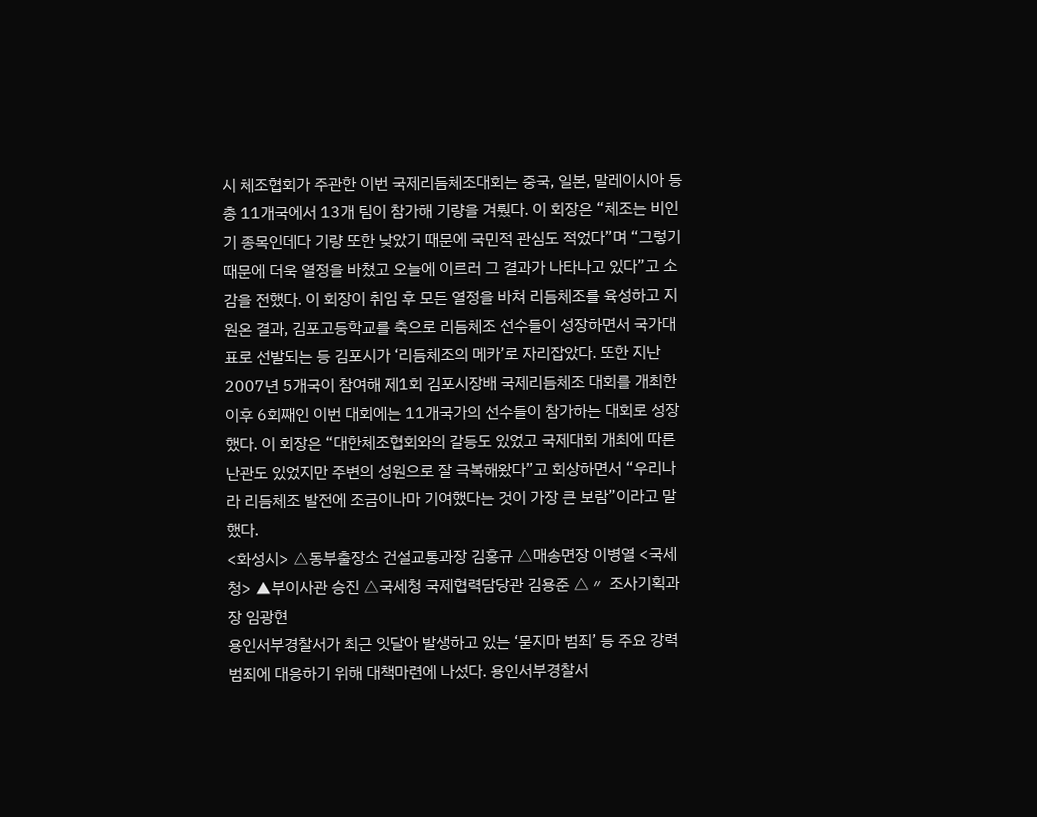시 체조협회가 주관한 이번 국제리듬체조대회는 중국, 일본, 말레이시아 등 총 11개국에서 13개 팀이 참가해 기량을 겨뤘다. 이 회장은 “체조는 비인기 종목인데다 기량 또한 낮았기 때문에 국민적 관심도 적었다”며 “그렇기 때문에 더욱 열정을 바쳤고 오늘에 이르러 그 결과가 나타나고 있다”고 소감을 전했다. 이 회장이 취임 후 모든 열정을 바쳐 리듬체조를 육성하고 지원온 결과, 김포고등학교를 축으로 리듬체조 선수들이 성장하면서 국가대표로 선발되는 등 김포시가 ‘리듬체조의 메카’로 자리잡았다. 또한 지난 2007년 5개국이 참여해 제1회 김포시장배 국제리듬체조 대회를 개최한 이후 6회째인 이번 대회에는 11개국가의 선수들이 참가하는 대회로 성장했다. 이 회장은 “대한체조협회와의 갈등도 있었고 국제대회 개최에 따른 난관도 있었지만 주변의 성원으로 잘 극복해왔다”고 회상하면서 “우리나라 리듬체조 발전에 조금이나마 기여했다는 것이 가장 큰 보람”이라고 말했다.
<화성시> △동부출장소 건설교통과장 김홍규 △매송면장 이병열 <국세청> ▲부이사관 승진 △국세청 국제협력담당관 김용준 △〃 조사기획과장 임광현
용인서부경찰서가 최근 잇달아 발생하고 있는 ‘묻지마 범죄’ 등 주요 강력범죄에 대응하기 위해 대책마련에 나섰다. 용인서부경찰서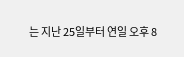는 지난 25일부터 연일 오후 8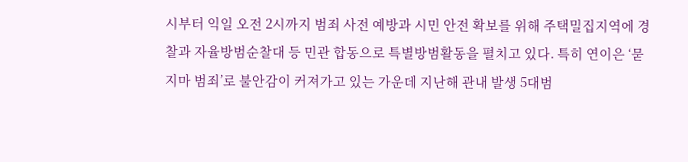시부터 익일 오전 2시까지 범죄 사전 예방과 시민 안전 확보를 위해 주택밀집지역에 경찰과 자율방범순찰대 등 민관 합동으로 특별방범활동을 펼치고 있다. 특히 연이은 ‘묻지마 범죄’로 불안감이 커져가고 있는 가운데 지난해 관내 발생 5대범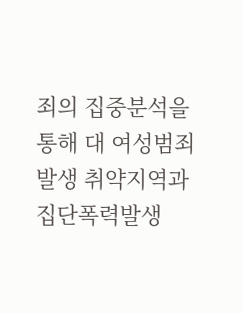죄의 집중분석을 통해 대 여성범죄발생 취약지역과 집단폭력발생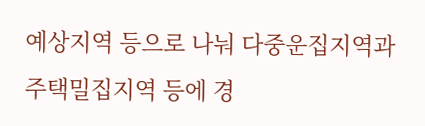예상지역 등으로 나눠 다중운집지역과 주택밀집지역 등에 경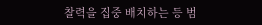찰력을 집중 배치하는 등 범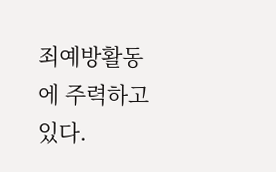죄예방활동에 주력하고 있다.